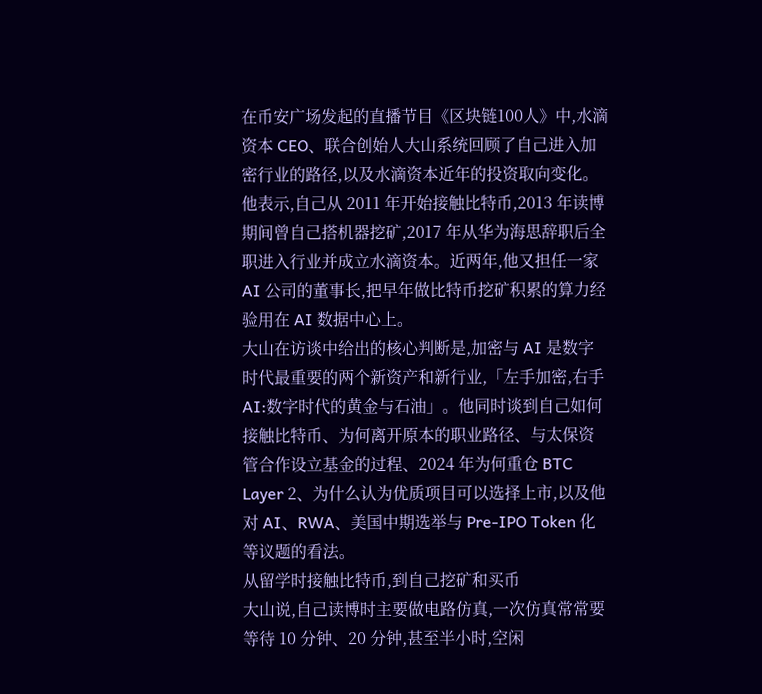在币安广场发起的直播节目《区块链100人》中,水滴资本 CEO、联合创始人大山系统回顾了自己进入加密行业的路径,以及水滴资本近年的投资取向变化。他表示,自己从 2011 年开始接触比特币,2013 年读博期间曾自己搭机器挖矿,2017 年从华为海思辞职后全职进入行业并成立水滴资本。近两年,他又担任一家 AI 公司的董事长,把早年做比特币挖矿积累的算力经验用在 AI 数据中心上。
大山在访谈中给出的核心判断是,加密与 AI 是数字时代最重要的两个新资产和新行业,「左手加密,右手 AI:数字时代的黄金与石油」。他同时谈到自己如何接触比特币、为何离开原本的职业路径、与太保资管合作设立基金的过程、2024 年为何重仓 BTC Layer 2、为什么认为优质项目可以选择上市,以及他对 AI、RWA、美国中期选举与 Pre-IPO Token 化等议题的看法。
从留学时接触比特币,到自己挖矿和买币
大山说,自己读博时主要做电路仿真,一次仿真常常要等待 10 分钟、20 分钟,甚至半小时,空闲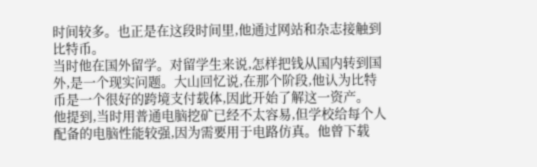时间较多。也正是在这段时间里,他通过网站和杂志接触到比特币。
当时他在国外留学。对留学生来说,怎样把钱从国内转到国外,是一个现实问题。大山回忆说,在那个阶段,他认为比特币是一个很好的跨境支付载体,因此开始了解这一资产。
他提到,当时用普通电脑挖矿已经不太容易,但学校给每个人配备的电脑性能较强,因为需要用于电路仿真。他曾下载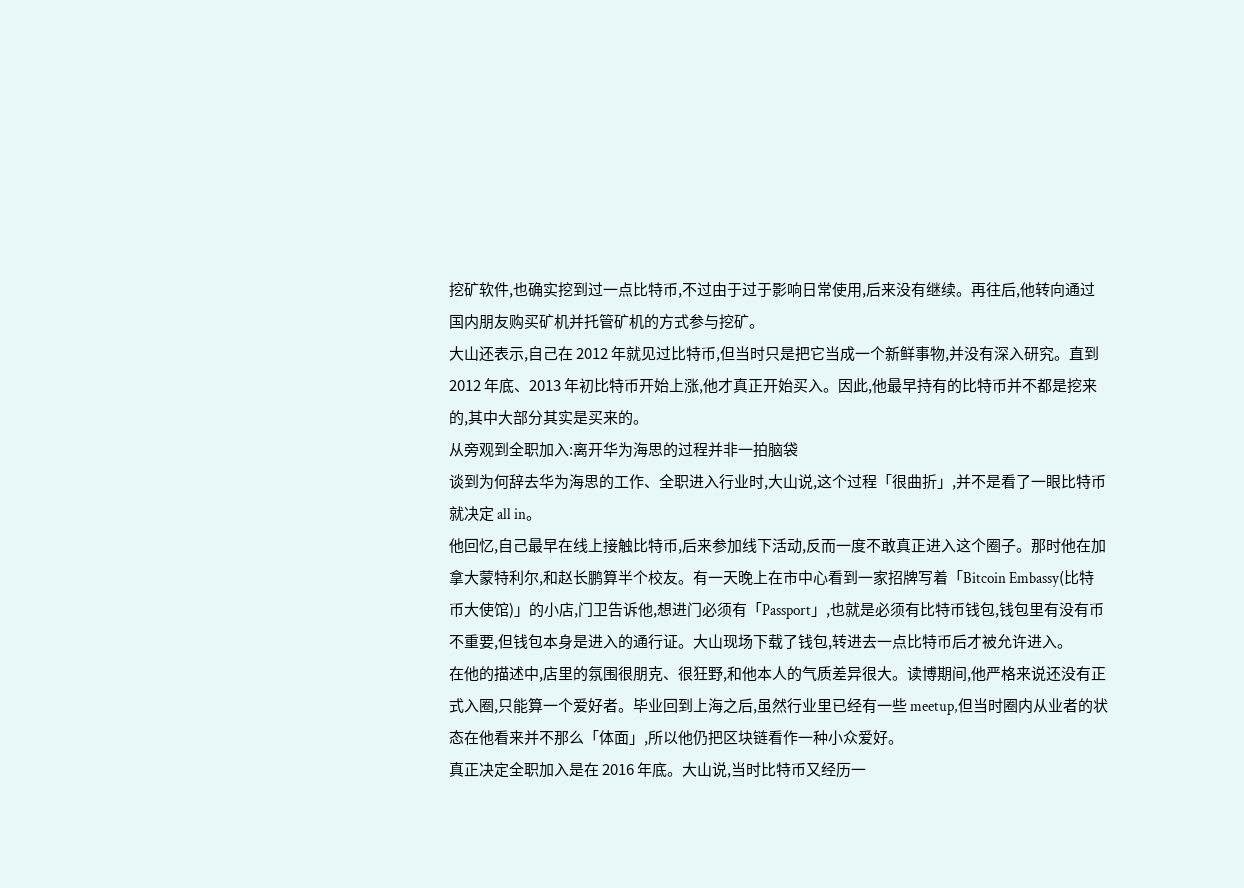挖矿软件,也确实挖到过一点比特币,不过由于过于影响日常使用,后来没有继续。再往后,他转向通过国内朋友购买矿机并托管矿机的方式参与挖矿。
大山还表示,自己在 2012 年就见过比特币,但当时只是把它当成一个新鲜事物,并没有深入研究。直到 2012 年底、2013 年初比特币开始上涨,他才真正开始买入。因此,他最早持有的比特币并不都是挖来的,其中大部分其实是买来的。
从旁观到全职加入:离开华为海思的过程并非一拍脑袋
谈到为何辞去华为海思的工作、全职进入行业时,大山说,这个过程「很曲折」,并不是看了一眼比特币就决定 all in。
他回忆,自己最早在线上接触比特币,后来参加线下活动,反而一度不敢真正进入这个圈子。那时他在加拿大蒙特利尔,和赵长鹏算半个校友。有一天晚上在市中心看到一家招牌写着「Bitcoin Embassy(比特币大使馆)」的小店,门卫告诉他,想进门必须有「Passport」,也就是必须有比特币钱包,钱包里有没有币不重要,但钱包本身是进入的通行证。大山现场下载了钱包,转进去一点比特币后才被允许进入。
在他的描述中,店里的氛围很朋克、很狂野,和他本人的气质差异很大。读博期间,他严格来说还没有正式入圈,只能算一个爱好者。毕业回到上海之后,虽然行业里已经有一些 meetup,但当时圈内从业者的状态在他看来并不那么「体面」,所以他仍把区块链看作一种小众爱好。
真正决定全职加入是在 2016 年底。大山说,当时比特币又经历一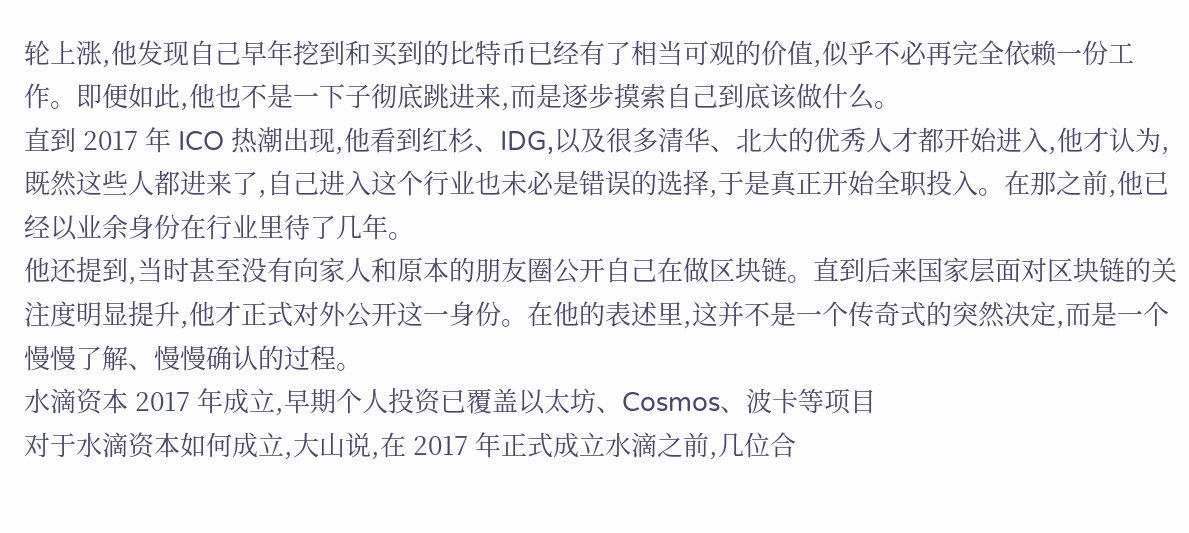轮上涨,他发现自己早年挖到和买到的比特币已经有了相当可观的价值,似乎不必再完全依赖一份工作。即便如此,他也不是一下子彻底跳进来,而是逐步摸索自己到底该做什么。
直到 2017 年 ICO 热潮出现,他看到红杉、IDG,以及很多清华、北大的优秀人才都开始进入,他才认为,既然这些人都进来了,自己进入这个行业也未必是错误的选择,于是真正开始全职投入。在那之前,他已经以业余身份在行业里待了几年。
他还提到,当时甚至没有向家人和原本的朋友圈公开自己在做区块链。直到后来国家层面对区块链的关注度明显提升,他才正式对外公开这一身份。在他的表述里,这并不是一个传奇式的突然决定,而是一个慢慢了解、慢慢确认的过程。
水滴资本 2017 年成立,早期个人投资已覆盖以太坊、Cosmos、波卡等项目
对于水滴资本如何成立,大山说,在 2017 年正式成立水滴之前,几位合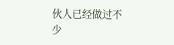伙人已经做过不少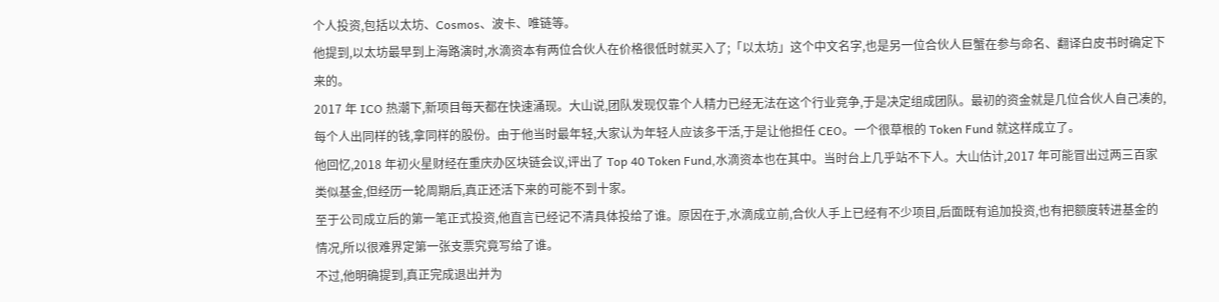个人投资,包括以太坊、Cosmos、波卡、唯链等。
他提到,以太坊最早到上海路演时,水滴资本有两位合伙人在价格很低时就买入了;「以太坊」这个中文名字,也是另一位合伙人巨蟹在参与命名、翻译白皮书时确定下来的。
2017 年 ICO 热潮下,新项目每天都在快速涌现。大山说,团队发现仅靠个人精力已经无法在这个行业竞争,于是决定组成团队。最初的资金就是几位合伙人自己凑的,每个人出同样的钱,拿同样的股份。由于他当时最年轻,大家认为年轻人应该多干活,于是让他担任 CEO。一个很草根的 Token Fund 就这样成立了。
他回忆,2018 年初火星财经在重庆办区块链会议,评出了 Top 40 Token Fund,水滴资本也在其中。当时台上几乎站不下人。大山估计,2017 年可能冒出过两三百家类似基金,但经历一轮周期后,真正还活下来的可能不到十家。
至于公司成立后的第一笔正式投资,他直言已经记不清具体投给了谁。原因在于,水滴成立前,合伙人手上已经有不少项目,后面既有追加投资,也有把额度转进基金的情况,所以很难界定第一张支票究竟写给了谁。
不过,他明确提到,真正完成退出并为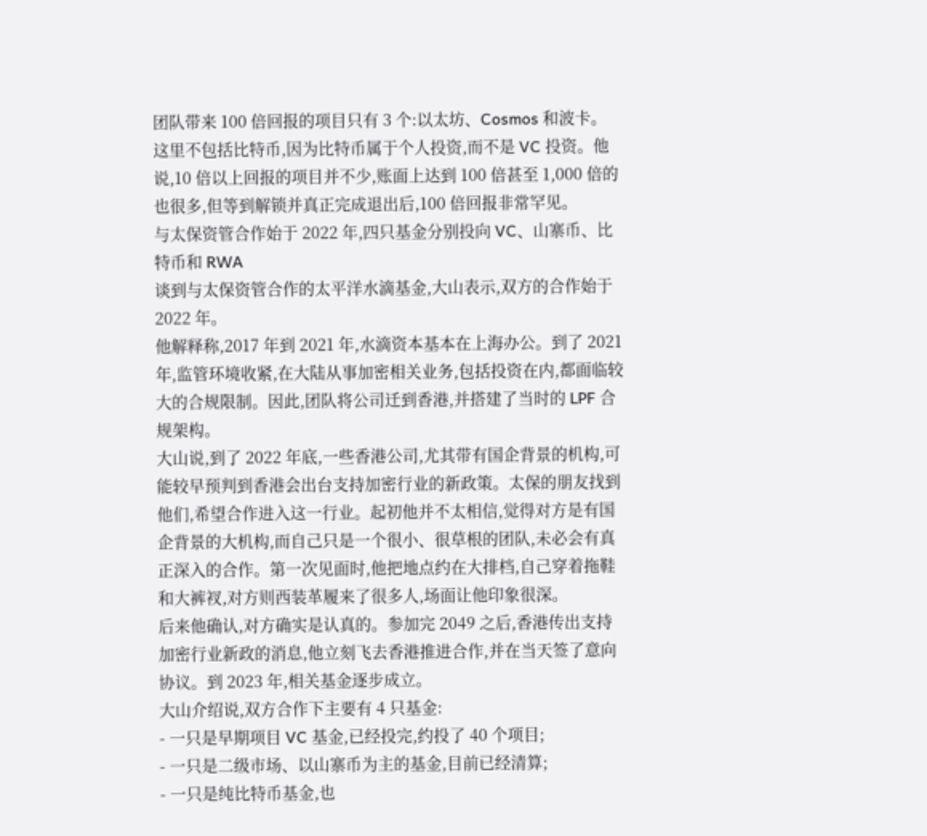团队带来 100 倍回报的项目只有 3 个:以太坊、Cosmos 和波卡。这里不包括比特币,因为比特币属于个人投资,而不是 VC 投资。他说,10 倍以上回报的项目并不少,账面上达到 100 倍甚至 1,000 倍的也很多,但等到解锁并真正完成退出后,100 倍回报非常罕见。
与太保资管合作始于 2022 年,四只基金分别投向 VC、山寨币、比特币和 RWA
谈到与太保资管合作的太平洋水滴基金,大山表示,双方的合作始于 2022 年。
他解释称,2017 年到 2021 年,水滴资本基本在上海办公。到了 2021 年,监管环境收紧,在大陆从事加密相关业务,包括投资在内,都面临较大的合规限制。因此,团队将公司迁到香港,并搭建了当时的 LPF 合规架构。
大山说,到了 2022 年底,一些香港公司,尤其带有国企背景的机构,可能较早预判到香港会出台支持加密行业的新政策。太保的朋友找到他们,希望合作进入这一行业。起初他并不太相信,觉得对方是有国企背景的大机构,而自己只是一个很小、很草根的团队,未必会有真正深入的合作。第一次见面时,他把地点约在大排档,自己穿着拖鞋和大裤衩,对方则西装革履来了很多人,场面让他印象很深。
后来他确认,对方确实是认真的。参加完 2049 之后,香港传出支持加密行业新政的消息,他立刻飞去香港推进合作,并在当天签了意向协议。到 2023 年,相关基金逐步成立。
大山介绍说,双方合作下主要有 4 只基金:
- 一只是早期项目 VC 基金,已经投完,约投了 40 个项目;
- 一只是二级市场、以山寨币为主的基金,目前已经清算;
- 一只是纯比特币基金,也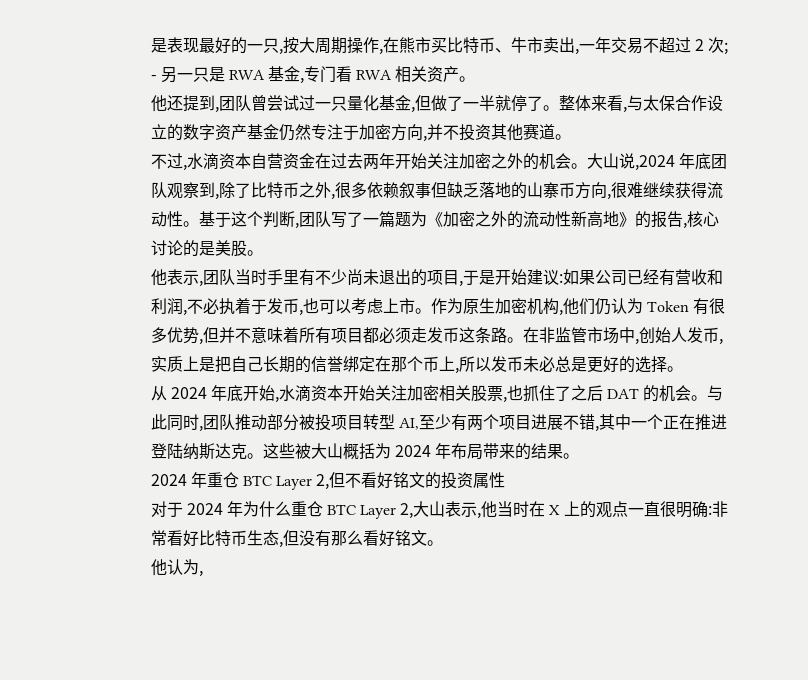是表现最好的一只,按大周期操作,在熊市买比特币、牛市卖出,一年交易不超过 2 次;
- 另一只是 RWA 基金,专门看 RWA 相关资产。
他还提到,团队曾尝试过一只量化基金,但做了一半就停了。整体来看,与太保合作设立的数字资产基金仍然专注于加密方向,并不投资其他赛道。
不过,水滴资本自营资金在过去两年开始关注加密之外的机会。大山说,2024 年底团队观察到,除了比特币之外,很多依赖叙事但缺乏落地的山寨币方向,很难继续获得流动性。基于这个判断,团队写了一篇题为《加密之外的流动性新高地》的报告,核心讨论的是美股。
他表示,团队当时手里有不少尚未退出的项目,于是开始建议:如果公司已经有营收和利润,不必执着于发币,也可以考虑上市。作为原生加密机构,他们仍认为 Token 有很多优势,但并不意味着所有项目都必须走发币这条路。在非监管市场中,创始人发币,实质上是把自己长期的信誉绑定在那个币上,所以发币未必总是更好的选择。
从 2024 年底开始,水滴资本开始关注加密相关股票,也抓住了之后 DAT 的机会。与此同时,团队推动部分被投项目转型 AI,至少有两个项目进展不错,其中一个正在推进登陆纳斯达克。这些被大山概括为 2024 年布局带来的结果。
2024 年重仓 BTC Layer 2,但不看好铭文的投资属性
对于 2024 年为什么重仓 BTC Layer 2,大山表示,他当时在 X 上的观点一直很明确:非常看好比特币生态,但没有那么看好铭文。
他认为,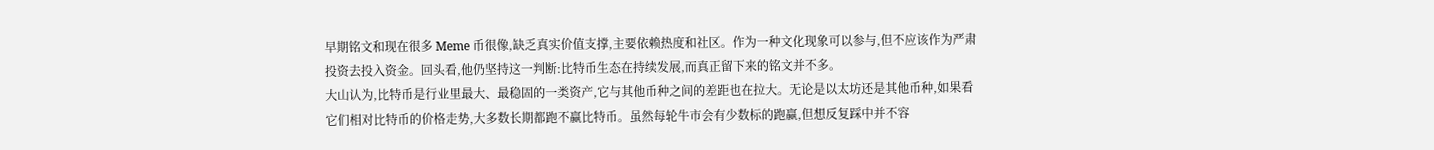早期铭文和现在很多 Meme 币很像,缺乏真实价值支撑,主要依赖热度和社区。作为一种文化现象可以参与,但不应该作为严肃投资去投入资金。回头看,他仍坚持这一判断:比特币生态在持续发展,而真正留下来的铭文并不多。
大山认为,比特币是行业里最大、最稳固的一类资产,它与其他币种之间的差距也在拉大。无论是以太坊还是其他币种,如果看它们相对比特币的价格走势,大多数长期都跑不赢比特币。虽然每轮牛市会有少数标的跑赢,但想反复踩中并不容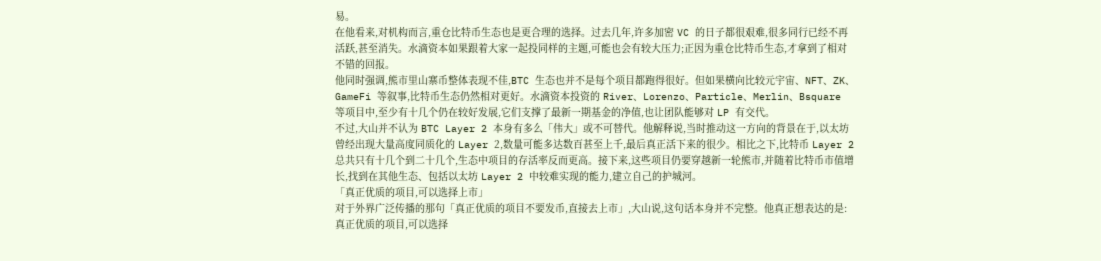易。
在他看来,对机构而言,重仓比特币生态也是更合理的选择。过去几年,许多加密 VC 的日子都很艰难,很多同行已经不再活跃,甚至消失。水滴资本如果跟着大家一起投同样的主题,可能也会有较大压力;正因为重仓比特币生态,才拿到了相对不错的回报。
他同时强调,熊市里山寨币整体表现不佳,BTC 生态也并不是每个项目都跑得很好。但如果横向比较元宇宙、NFT、ZK、GameFi 等叙事,比特币生态仍然相对更好。水滴资本投资的 River、Lorenzo、Particle、Merlin、Bsquare 等项目中,至少有十几个仍在较好发展,它们支撑了最新一期基金的净值,也让团队能够对 LP 有交代。
不过,大山并不认为 BTC Layer 2 本身有多么「伟大」或不可替代。他解释说,当时推动这一方向的背景在于,以太坊曾经出现大量高度同质化的 Layer 2,数量可能多达数百甚至上千,最后真正活下来的很少。相比之下,比特币 Layer 2 总共只有十几个到二十几个,生态中项目的存活率反而更高。接下来,这些项目仍要穿越新一轮熊市,并随着比特币市值增长,找到在其他生态、包括以太坊 Layer 2 中较难实现的能力,建立自己的护城河。
「真正优质的项目,可以选择上市」
对于外界广泛传播的那句「真正优质的项目不要发币,直接去上市」,大山说,这句话本身并不完整。他真正想表达的是:真正优质的项目,可以选择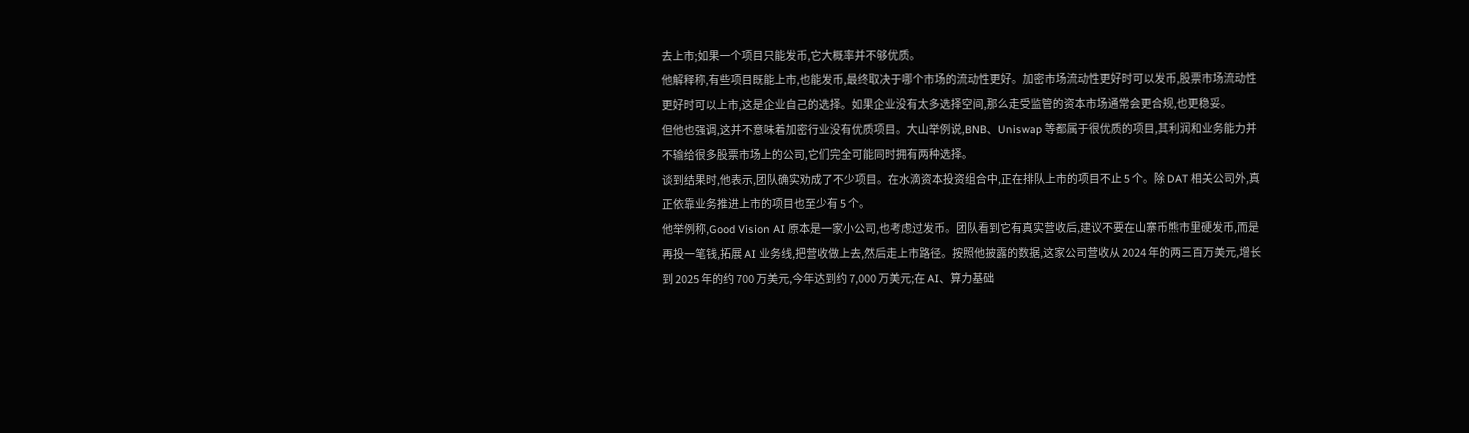去上市;如果一个项目只能发币,它大概率并不够优质。
他解释称,有些项目既能上市,也能发币,最终取决于哪个市场的流动性更好。加密市场流动性更好时可以发币,股票市场流动性更好时可以上市,这是企业自己的选择。如果企业没有太多选择空间,那么走受监管的资本市场通常会更合规,也更稳妥。
但他也强调,这并不意味着加密行业没有优质项目。大山举例说,BNB、Uniswap 等都属于很优质的项目,其利润和业务能力并不输给很多股票市场上的公司,它们完全可能同时拥有两种选择。
谈到结果时,他表示,团队确实劝成了不少项目。在水滴资本投资组合中,正在排队上市的项目不止 5 个。除 DAT 相关公司外,真正依靠业务推进上市的项目也至少有 5 个。
他举例称,Good Vision AI 原本是一家小公司,也考虑过发币。团队看到它有真实营收后,建议不要在山寨币熊市里硬发币,而是再投一笔钱,拓展 AI 业务线,把营收做上去,然后走上市路径。按照他披露的数据,这家公司营收从 2024 年的两三百万美元,增长到 2025 年的约 700 万美元,今年达到约 7,000 万美元;在 AI、算力基础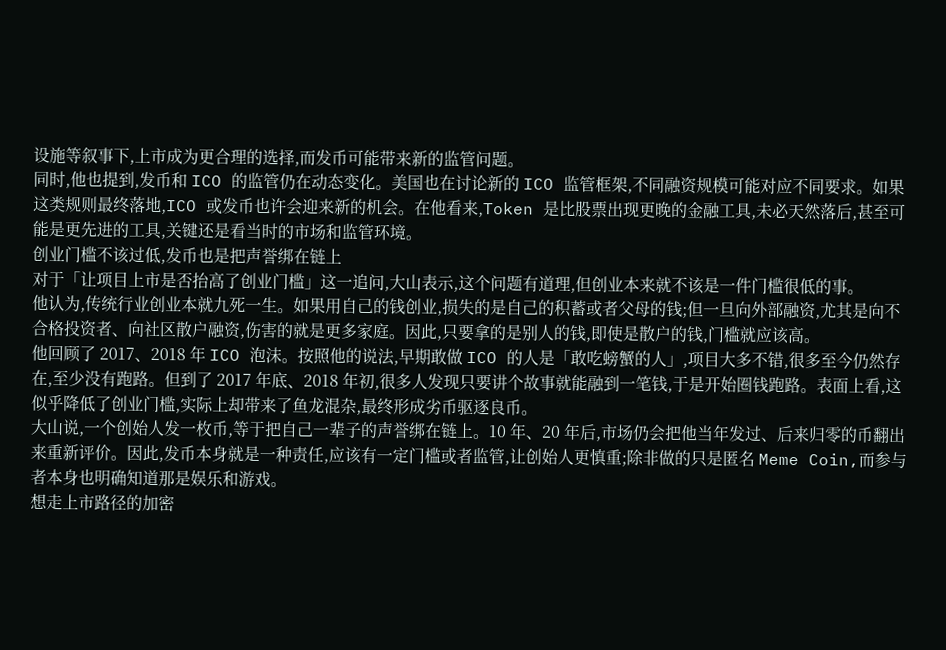设施等叙事下,上市成为更合理的选择,而发币可能带来新的监管问题。
同时,他也提到,发币和 ICO 的监管仍在动态变化。美国也在讨论新的 ICO 监管框架,不同融资规模可能对应不同要求。如果这类规则最终落地,ICO 或发币也许会迎来新的机会。在他看来,Token 是比股票出现更晚的金融工具,未必天然落后,甚至可能是更先进的工具,关键还是看当时的市场和监管环境。
创业门槛不该过低,发币也是把声誉绑在链上
对于「让项目上市是否抬高了创业门槛」这一追问,大山表示,这个问题有道理,但创业本来就不该是一件门槛很低的事。
他认为,传统行业创业本就九死一生。如果用自己的钱创业,损失的是自己的积蓄或者父母的钱;但一旦向外部融资,尤其是向不合格投资者、向社区散户融资,伤害的就是更多家庭。因此,只要拿的是别人的钱,即使是散户的钱,门槛就应该高。
他回顾了 2017、2018 年 ICO 泡沫。按照他的说法,早期敢做 ICO 的人是「敢吃螃蟹的人」,项目大多不错,很多至今仍然存在,至少没有跑路。但到了 2017 年底、2018 年初,很多人发现只要讲个故事就能融到一笔钱,于是开始圈钱跑路。表面上看,这似乎降低了创业门槛,实际上却带来了鱼龙混杂,最终形成劣币驱逐良币。
大山说,一个创始人发一枚币,等于把自己一辈子的声誉绑在链上。10 年、20 年后,市场仍会把他当年发过、后来归零的币翻出来重新评价。因此,发币本身就是一种责任,应该有一定门槛或者监管,让创始人更慎重;除非做的只是匿名 Meme Coin,而参与者本身也明确知道那是娱乐和游戏。
想走上市路径的加密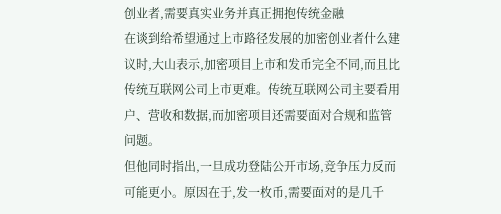创业者,需要真实业务并真正拥抱传统金融
在谈到给希望通过上市路径发展的加密创业者什么建议时,大山表示,加密项目上市和发币完全不同,而且比传统互联网公司上市更难。传统互联网公司主要看用户、营收和数据,而加密项目还需要面对合规和监管问题。
但他同时指出,一旦成功登陆公开市场,竞争压力反而可能更小。原因在于,发一枚币,需要面对的是几千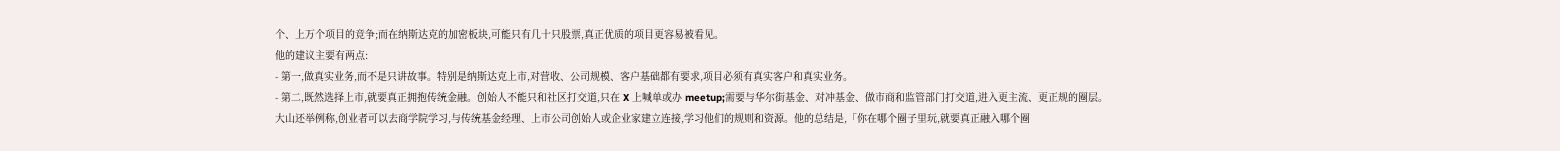个、上万个项目的竞争;而在纳斯达克的加密板块,可能只有几十只股票,真正优质的项目更容易被看见。
他的建议主要有两点:
- 第一,做真实业务,而不是只讲故事。特别是纳斯达克上市,对营收、公司规模、客户基础都有要求,项目必须有真实客户和真实业务。
- 第二,既然选择上市,就要真正拥抱传统金融。创始人不能只和社区打交道,只在 X 上喊单或办 meetup;需要与华尔街基金、对冲基金、做市商和监管部门打交道,进入更主流、更正规的圈层。
大山还举例称,创业者可以去商学院学习,与传统基金经理、上市公司创始人或企业家建立连接,学习他们的规则和资源。他的总结是,「你在哪个圈子里玩,就要真正融入哪个圈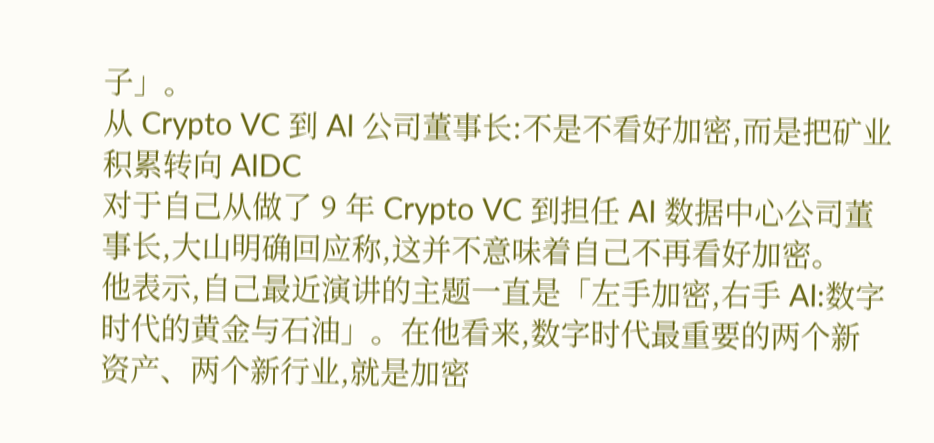子」。
从 Crypto VC 到 AI 公司董事长:不是不看好加密,而是把矿业积累转向 AIDC
对于自己从做了 9 年 Crypto VC 到担任 AI 数据中心公司董事长,大山明确回应称,这并不意味着自己不再看好加密。
他表示,自己最近演讲的主题一直是「左手加密,右手 AI:数字时代的黄金与石油」。在他看来,数字时代最重要的两个新资产、两个新行业,就是加密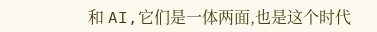和 AI,它们是一体两面,也是这个时代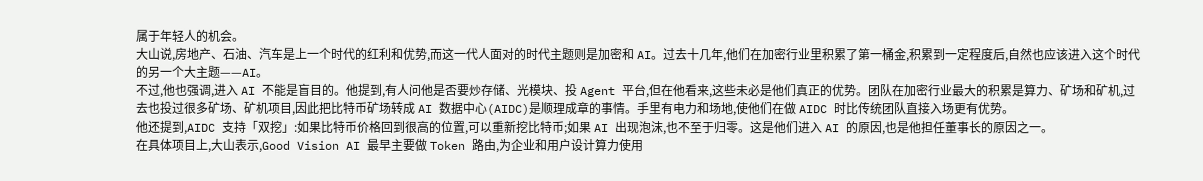属于年轻人的机会。
大山说,房地产、石油、汽车是上一个时代的红利和优势,而这一代人面对的时代主题则是加密和 AI。过去十几年,他们在加密行业里积累了第一桶金,积累到一定程度后,自然也应该进入这个时代的另一个大主题——AI。
不过,他也强调,进入 AI 不能是盲目的。他提到,有人问他是否要炒存储、光模块、投 Agent 平台,但在他看来,这些未必是他们真正的优势。团队在加密行业最大的积累是算力、矿场和矿机,过去也投过很多矿场、矿机项目,因此把比特币矿场转成 AI 数据中心(AIDC)是顺理成章的事情。手里有电力和场地,使他们在做 AIDC 时比传统团队直接入场更有优势。
他还提到,AIDC 支持「双挖」:如果比特币价格回到很高的位置,可以重新挖比特币;如果 AI 出现泡沫,也不至于归零。这是他们进入 AI 的原因,也是他担任董事长的原因之一。
在具体项目上,大山表示,Good Vision AI 最早主要做 Token 路由,为企业和用户设计算力使用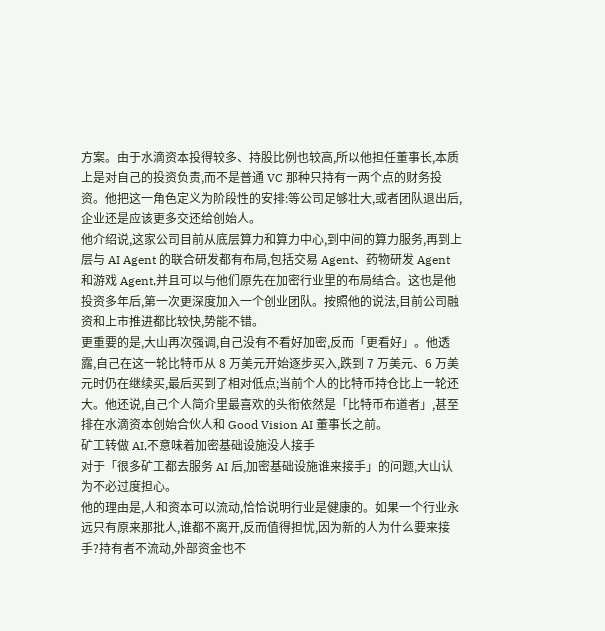方案。由于水滴资本投得较多、持股比例也较高,所以他担任董事长,本质上是对自己的投资负责,而不是普通 VC 那种只持有一两个点的财务投资。他把这一角色定义为阶段性的安排:等公司足够壮大,或者团队退出后,企业还是应该更多交还给创始人。
他介绍说,这家公司目前从底层算力和算力中心,到中间的算力服务,再到上层与 AI Agent 的联合研发都有布局,包括交易 Agent、药物研发 Agent 和游戏 Agent,并且可以与他们原先在加密行业里的布局结合。这也是他投资多年后,第一次更深度加入一个创业团队。按照他的说法,目前公司融资和上市推进都比较快,势能不错。
更重要的是,大山再次强调,自己没有不看好加密,反而「更看好」。他透露,自己在这一轮比特币从 8 万美元开始逐步买入,跌到 7 万美元、6 万美元时仍在继续买,最后买到了相对低点;当前个人的比特币持仓比上一轮还大。他还说,自己个人简介里最喜欢的头衔依然是「比特币布道者」,甚至排在水滴资本创始合伙人和 Good Vision AI 董事长之前。
矿工转做 AI,不意味着加密基础设施没人接手
对于「很多矿工都去服务 AI 后,加密基础设施谁来接手」的问题,大山认为不必过度担心。
他的理由是,人和资本可以流动,恰恰说明行业是健康的。如果一个行业永远只有原来那批人,谁都不离开,反而值得担忧,因为新的人为什么要来接手?持有者不流动,外部资金也不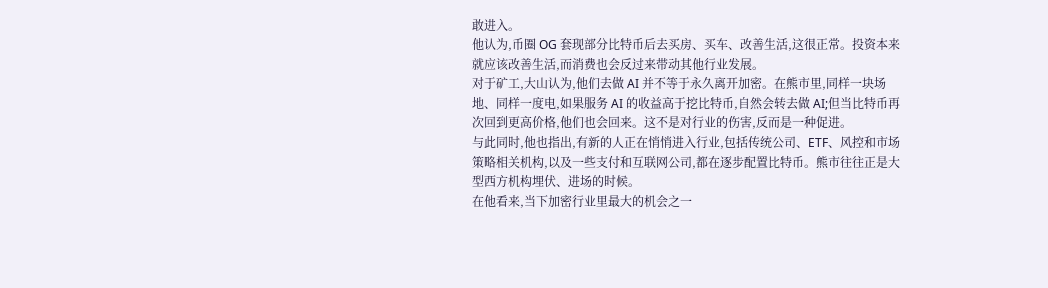敢进入。
他认为,币圈 OG 套现部分比特币后去买房、买车、改善生活,这很正常。投资本来就应该改善生活,而消费也会反过来带动其他行业发展。
对于矿工,大山认为,他们去做 AI 并不等于永久离开加密。在熊市里,同样一块场地、同样一度电,如果服务 AI 的收益高于挖比特币,自然会转去做 AI;但当比特币再次回到更高价格,他们也会回来。这不是对行业的伤害,反而是一种促进。
与此同时,他也指出,有新的人正在悄悄进入行业,包括传统公司、ETF、风控和市场策略相关机构,以及一些支付和互联网公司,都在逐步配置比特币。熊市往往正是大型西方机构埋伏、进场的时候。
在他看来,当下加密行业里最大的机会之一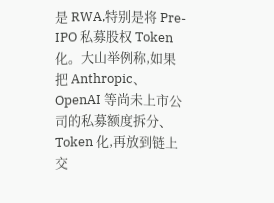是 RWA,特别是将 Pre-IPO 私募股权 Token 化。大山举例称,如果把 Anthropic、OpenAI 等尚未上市公司的私募额度拆分、Token 化,再放到链上交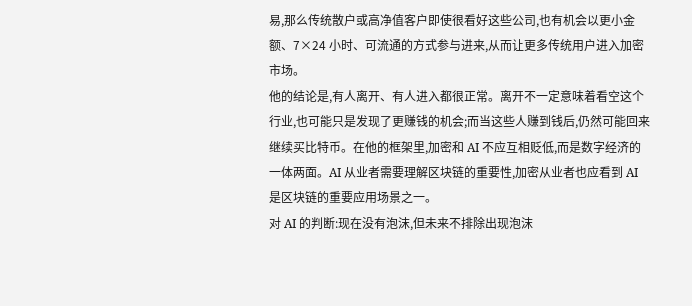易,那么传统散户或高净值客户即使很看好这些公司,也有机会以更小金额、7×24 小时、可流通的方式参与进来,从而让更多传统用户进入加密市场。
他的结论是,有人离开、有人进入都很正常。离开不一定意味着看空这个行业,也可能只是发现了更赚钱的机会;而当这些人赚到钱后,仍然可能回来继续买比特币。在他的框架里,加密和 AI 不应互相贬低,而是数字经济的一体两面。AI 从业者需要理解区块链的重要性,加密从业者也应看到 AI 是区块链的重要应用场景之一。
对 AI 的判断:现在没有泡沫,但未来不排除出现泡沫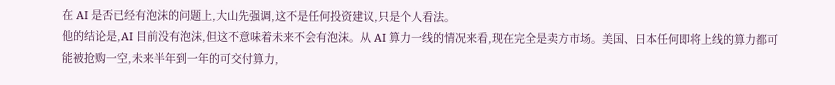在 AI 是否已经有泡沫的问题上,大山先强调,这不是任何投资建议,只是个人看法。
他的结论是,AI 目前没有泡沫,但这不意味着未来不会有泡沫。从 AI 算力一线的情况来看,现在完全是卖方市场。美国、日本任何即将上线的算力都可能被抢购一空,未来半年到一年的可交付算力,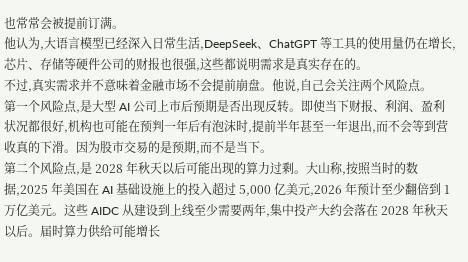也常常会被提前订满。
他认为,大语言模型已经深入日常生活,DeepSeek、ChatGPT 等工具的使用量仍在增长,芯片、存储等硬件公司的财报也很强,这些都说明需求是真实存在的。
不过,真实需求并不意味着金融市场不会提前崩盘。他说,自己会关注两个风险点。
第一个风险点,是大型 AI 公司上市后预期是否出现反转。即使当下财报、利润、盈利状况都很好,机构也可能在预判一年后有泡沫时,提前半年甚至一年退出,而不会等到营收真的下滑。因为股市交易的是预期,而不是当下。
第二个风险点,是 2028 年秋天以后可能出现的算力过剩。大山称,按照当时的数据,2025 年美国在 AI 基础设施上的投入超过 5,000 亿美元,2026 年预计至少翻倍到 1 万亿美元。这些 AIDC 从建设到上线至少需要两年,集中投产大约会落在 2028 年秋天以后。届时算力供给可能增长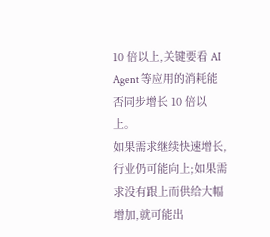10 倍以上,关键要看 AI Agent 等应用的消耗能否同步增长 10 倍以上。
如果需求继续快速增长,行业仍可能向上;如果需求没有跟上而供给大幅增加,就可能出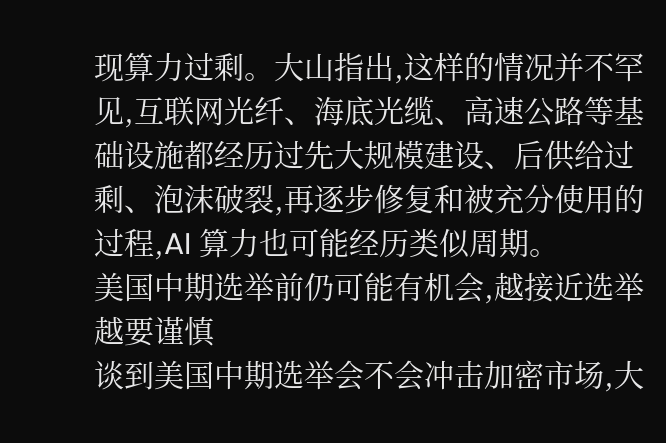现算力过剩。大山指出,这样的情况并不罕见,互联网光纤、海底光缆、高速公路等基础设施都经历过先大规模建设、后供给过剩、泡沫破裂,再逐步修复和被充分使用的过程,AI 算力也可能经历类似周期。
美国中期选举前仍可能有机会,越接近选举越要谨慎
谈到美国中期选举会不会冲击加密市场,大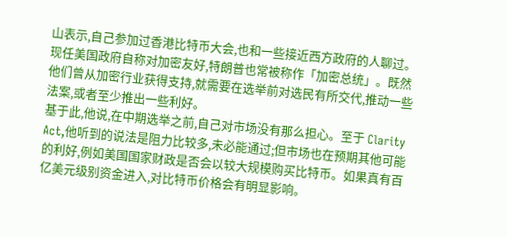山表示,自己参加过香港比特币大会,也和一些接近西方政府的人聊过。现任美国政府自称对加密友好,特朗普也常被称作「加密总统」。既然他们曾从加密行业获得支持,就需要在选举前对选民有所交代,推动一些法案,或者至少推出一些利好。
基于此,他说,在中期选举之前,自己对市场没有那么担心。至于 Clarity Act,他听到的说法是阻力比较多,未必能通过;但市场也在预期其他可能的利好,例如美国国家财政是否会以较大规模购买比特币。如果真有百亿美元级别资金进入,对比特币价格会有明显影响。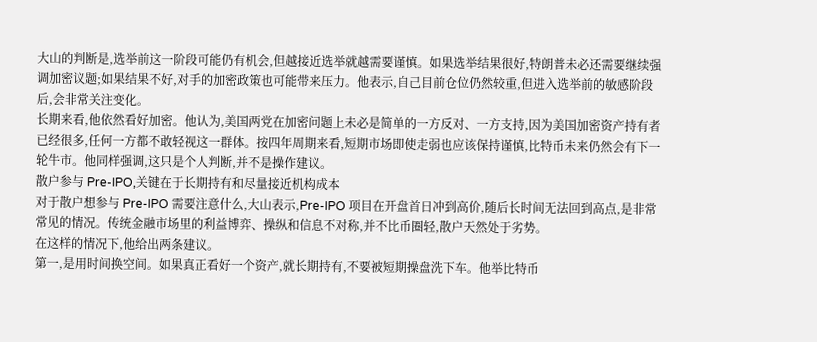大山的判断是,选举前这一阶段可能仍有机会,但越接近选举就越需要谨慎。如果选举结果很好,特朗普未必还需要继续强调加密议题;如果结果不好,对手的加密政策也可能带来压力。他表示,自己目前仓位仍然较重,但进入选举前的敏感阶段后,会非常关注变化。
长期来看,他依然看好加密。他认为,美国两党在加密问题上未必是简单的一方反对、一方支持,因为美国加密资产持有者已经很多,任何一方都不敢轻视这一群体。按四年周期来看,短期市场即使走弱也应该保持谨慎,比特币未来仍然会有下一轮牛市。他同样强调,这只是个人判断,并不是操作建议。
散户参与 Pre-IPO,关键在于长期持有和尽量接近机构成本
对于散户想参与 Pre-IPO 需要注意什么,大山表示,Pre-IPO 项目在开盘首日冲到高价,随后长时间无法回到高点,是非常常见的情况。传统金融市场里的利益博弈、操纵和信息不对称,并不比币圈轻,散户天然处于劣势。
在这样的情况下,他给出两条建议。
第一,是用时间换空间。如果真正看好一个资产,就长期持有,不要被短期操盘洗下车。他举比特币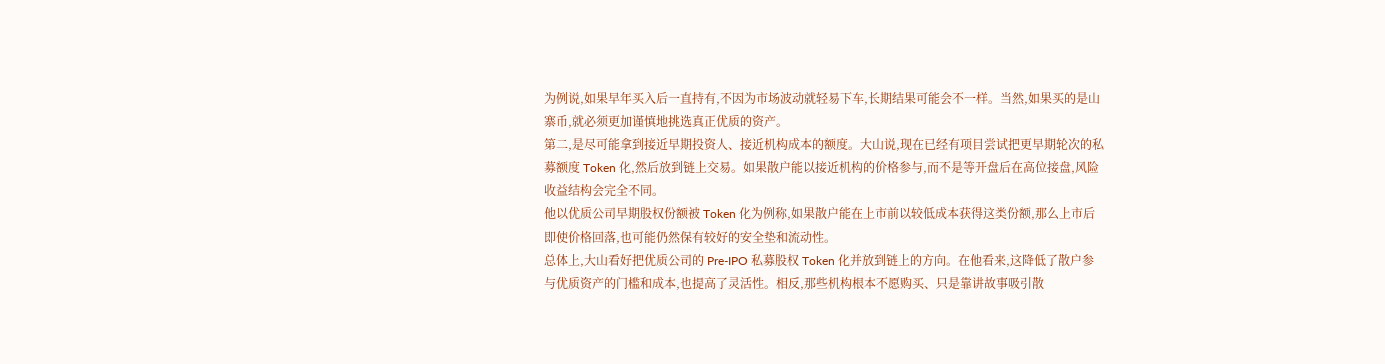为例说,如果早年买入后一直持有,不因为市场波动就轻易下车,长期结果可能会不一样。当然,如果买的是山寨币,就必须更加谨慎地挑选真正优质的资产。
第二,是尽可能拿到接近早期投资人、接近机构成本的额度。大山说,现在已经有项目尝试把更早期轮次的私募额度 Token 化,然后放到链上交易。如果散户能以接近机构的价格参与,而不是等开盘后在高位接盘,风险收益结构会完全不同。
他以优质公司早期股权份额被 Token 化为例称,如果散户能在上市前以较低成本获得这类份额,那么上市后即使价格回落,也可能仍然保有较好的安全垫和流动性。
总体上,大山看好把优质公司的 Pre-IPO 私募股权 Token 化并放到链上的方向。在他看来,这降低了散户参与优质资产的门槛和成本,也提高了灵活性。相反,那些机构根本不愿购买、只是靠讲故事吸引散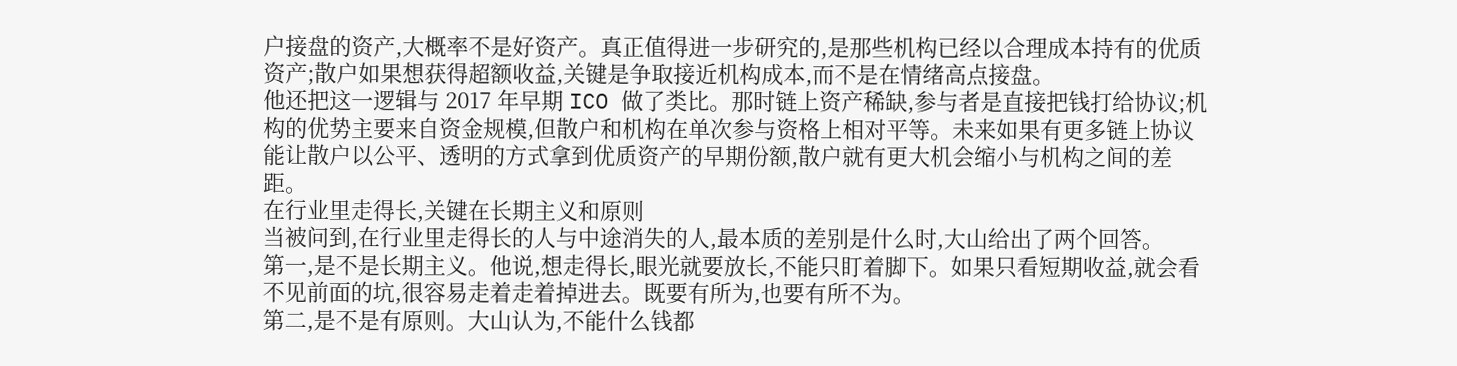户接盘的资产,大概率不是好资产。真正值得进一步研究的,是那些机构已经以合理成本持有的优质资产;散户如果想获得超额收益,关键是争取接近机构成本,而不是在情绪高点接盘。
他还把这一逻辑与 2017 年早期 ICO 做了类比。那时链上资产稀缺,参与者是直接把钱打给协议;机构的优势主要来自资金规模,但散户和机构在单次参与资格上相对平等。未来如果有更多链上协议能让散户以公平、透明的方式拿到优质资产的早期份额,散户就有更大机会缩小与机构之间的差距。
在行业里走得长,关键在长期主义和原则
当被问到,在行业里走得长的人与中途消失的人,最本质的差别是什么时,大山给出了两个回答。
第一,是不是长期主义。他说,想走得长,眼光就要放长,不能只盯着脚下。如果只看短期收益,就会看不见前面的坑,很容易走着走着掉进去。既要有所为,也要有所不为。
第二,是不是有原则。大山认为,不能什么钱都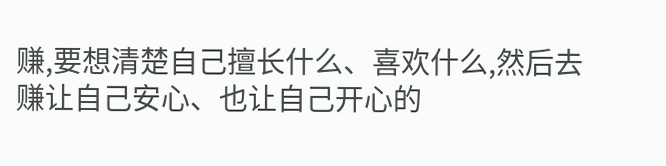赚,要想清楚自己擅长什么、喜欢什么,然后去赚让自己安心、也让自己开心的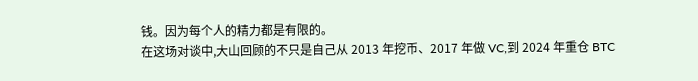钱。因为每个人的精力都是有限的。
在这场对谈中,大山回顾的不只是自己从 2013 年挖币、2017 年做 VC,到 2024 年重仓 BTC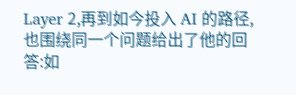Layer 2,再到如今投入 AI 的路径,也围绕同一个问题给出了他的回答:如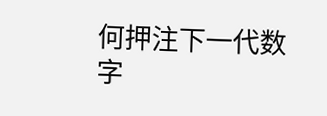何押注下一代数字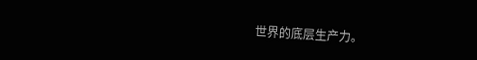世界的底层生产力。